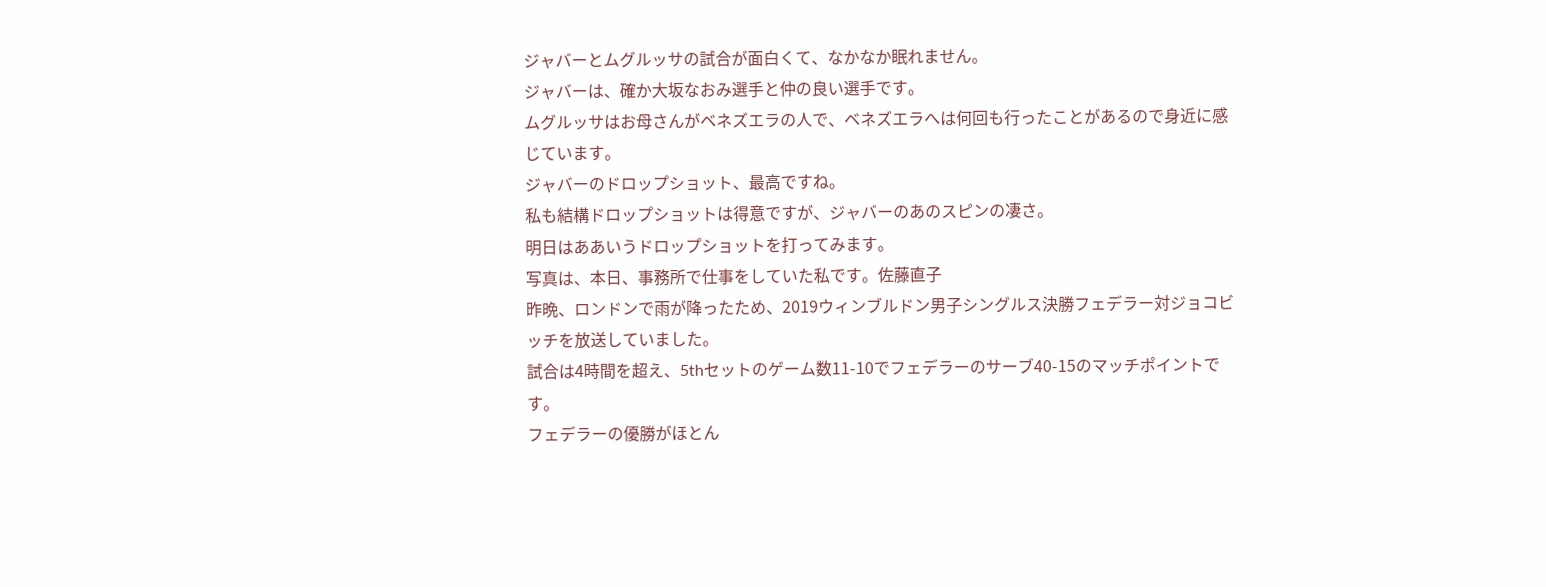ジャバーとムグルッサの試合が面白くて、なかなか眠れません。
ジャバーは、確か大坂なおみ選手と仲の良い選手です。
ムグルッサはお母さんがベネズエラの人で、ベネズエラへは何回も行ったことがあるので身近に感じています。
ジャバーのドロップショット、最高ですね。
私も結構ドロップショットは得意ですが、ジャバーのあのスピンの凄さ。
明日はああいうドロップショットを打ってみます。
写真は、本日、事務所で仕事をしていた私です。佐藤直子
昨晩、ロンドンで雨が降ったため、2019ウィンブルドン男子シングルス決勝フェデラー対ジョコビッチを放送していました。
試合は4時間を超え、5thセットのゲーム数11-10でフェデラーのサーブ40-15のマッチポイントです。
フェデラーの優勝がほとん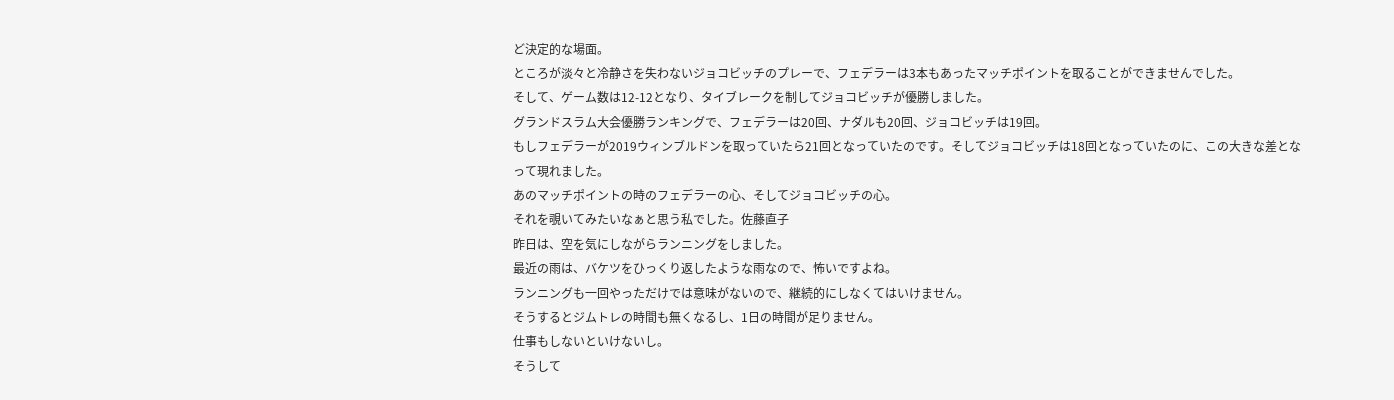ど決定的な場面。
ところが淡々と冷静さを失わないジョコビッチのプレーで、フェデラーは3本もあったマッチポイントを取ることができませんでした。
そして、ゲーム数は12-12となり、タイブレークを制してジョコビッチが優勝しました。
グランドスラム大会優勝ランキングで、フェデラーは20回、ナダルも20回、ジョコビッチは19回。
もしフェデラーが2019ウィンブルドンを取っていたら21回となっていたのです。そしてジョコビッチは18回となっていたのに、この大きな差となって現れました。
あのマッチポイントの時のフェデラーの心、そしてジョコビッチの心。
それを覗いてみたいなぁと思う私でした。佐藤直子
昨日は、空を気にしながらランニングをしました。
最近の雨は、バケツをひっくり返したような雨なので、怖いですよね。
ランニングも一回やっただけでは意味がないので、継続的にしなくてはいけません。
そうするとジムトレの時間も無くなるし、1日の時間が足りません。
仕事もしないといけないし。
そうして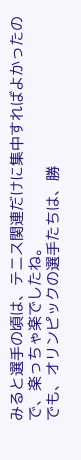みると選手の頃は、テニス関連だけに集中すればよかったので、楽っちゃ楽でしたね。
でも、オリンピックの選手たちは、勝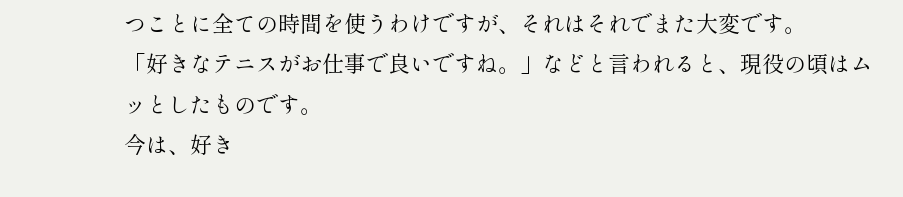つことに全ての時間を使うわけですが、それはそれでまた大変です。
「好きなテニスがお仕事で良いですね。」などと言われると、現役の頃はムッとしたものです。
今は、好き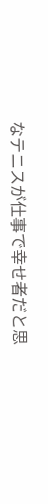なテニスが仕事で幸せ者だと思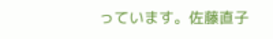っています。佐藤直子